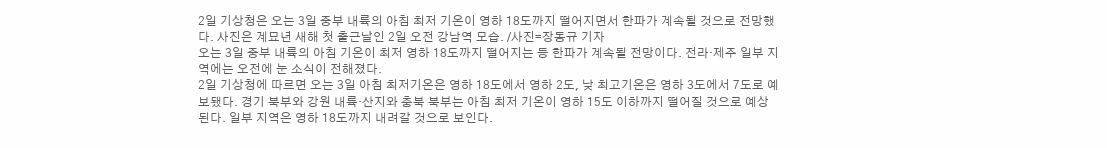2일 기상청은 오는 3일 중부 내륙의 아침 최저 기온이 영하 18도까지 떨어지면서 한파가 계속될 것으로 전망했다. 사진은 계묘년 새해 첫 출근날인 2일 오전 강남역 모습. /사진=장동규 기자
오는 3일 중부 내륙의 아침 기온이 최저 영하 18도까지 떨어지는 등 한파가 계속될 전망이다. 전라·제주 일부 지역에는 오전에 눈 소식이 전해졌다.
2일 기상청에 따르면 오는 3일 아침 최저기온은 영하 18도에서 영하 2도, 낮 최고기온은 영하 3도에서 7도로 예보됐다. 경기 북부와 강원 내륙·산지와 충북 북부는 아침 최저 기온이 영하 15도 이하까지 떨어질 것으로 예상된다. 일부 지역은 영하 18도까지 내려갈 것으로 보인다.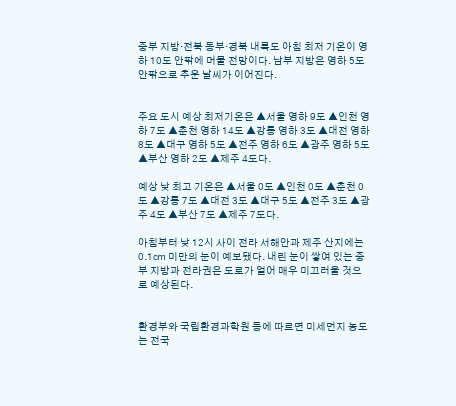중부 지방·전북 동부·경북 내륙도 아침 최저 기온이 영하 10도 안팎에 머물 전망이다. 남부 지방은 영하 5도 안팎으로 추운 날씨가 이어진다.


주요 도시 예상 최저기온은 ▲서울 영하 9도 ▲인천 영하 7도 ▲춘천 영하 14도 ▲강릉 영하 3도 ▲대전 영하 8도 ▲대구 영하 5도 ▲전주 영하 6도 ▲광주 영하 5도 ▲부산 영하 2도 ▲제주 4도다.

예상 낮 최고 기온은 ▲서울 0도 ▲인천 0도 ▲춘천 0도 ▲강릉 7도 ▲대전 3도 ▲대구 5도 ▲전주 3도 ▲광주 4도 ▲부산 7도 ▲제주 7도다.

아침부터 낮 12시 사이 전라 서해안과 제주 산지에는 0.1㎝ 미만의 눈이 예보됐다. 내린 눈이 쌓여 있는 중부 지방과 전라권은 도로가 얼어 매우 미끄러울 것으로 예상된다.


환경부와 국립환경과학원 등에 따르면 미세먼지 농도는 전국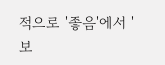적으로 '좋음'에서 '보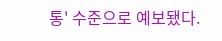통' 수준으로 예보됐다.